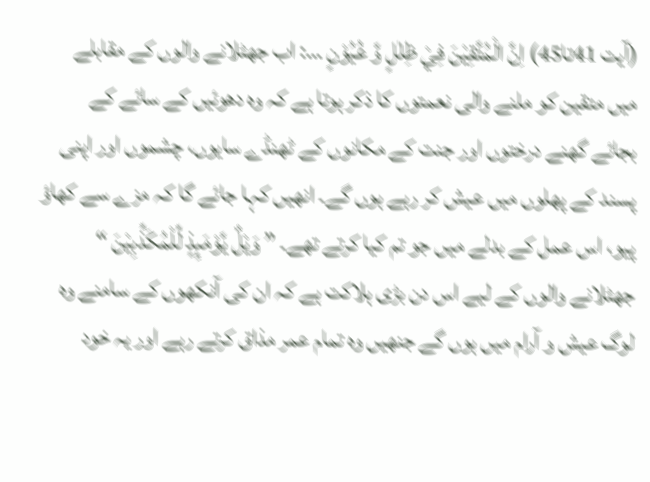(آیت 41تا45) اِنَّ الْمُتَّقِيْنَ فِيْ ظِلٰلٍ وَّ عُيُوْنٍ …: اب جھٹلانے والوں کے مقابلے میں متقین کو ملنے والی نعمتوں کا ذکر ہوتا ہے کہ وہ دھوئیں کے سائے کے بجائے گھنے درختوں اور جنت کے مکانوں کے ٹھنڈے سایوں، چشموں اور اپنی پسند کے پھلوں میں عیش کر رہے ہوں گے۔ انھیں کہا جائے گا کہ مزے سے کھاؤ پیو، اس عمل کے بدلے میں جو تم کیا کرتے تھے۔ ” وَيْلٌ يَّوْمَىِٕذٍ لِّلْمُكَذِّبِيْنَ “ جھٹلانے والوں کے لیے اس دن بڑی ہلاکت ہے کہ ان کی آنکھوں کے سامنے وہ لوگ عیش و آرام میں ہوں گے جنھیں وہ تمام عمر مذاق کرتے رہے اور یہ خود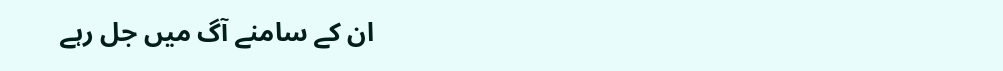ان کے سامنے آگ میں جل رہے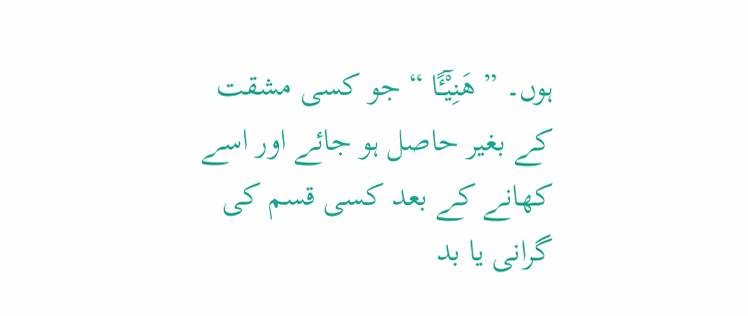ہوں۔ ” هَنِيْٓـًٔا “ جو کسی مشقت کے بغیر حاصل ہو جائے اور اسے کھانے کے بعد کسی قسم کی گرانی یا بد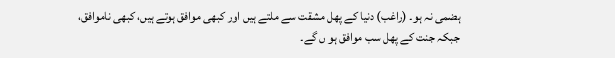ہضمی نہ ہو۔ (راغب) دنیا کے پھل مشقت سے ملتے ہیں اور کبھی موافق ہوتے ہیں، کبھی ناموافق، جبکہ جنت کے پھل سب موافق ہو ں گے۔